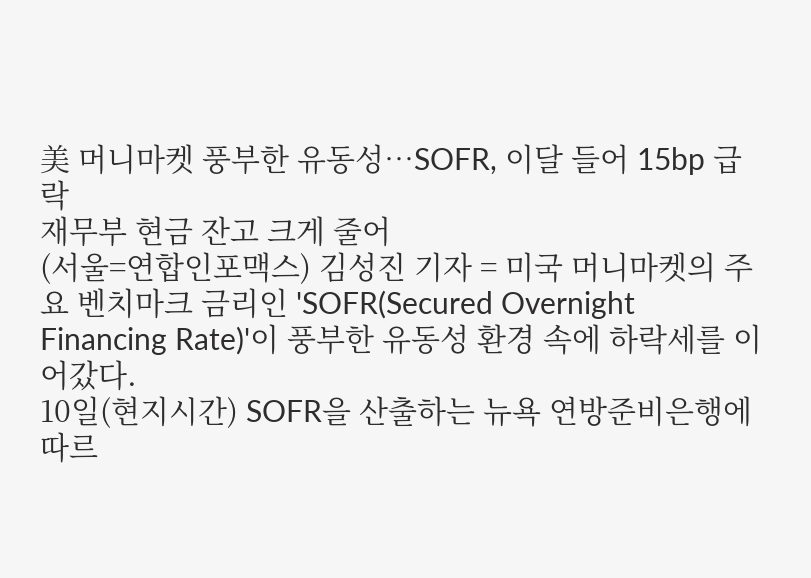美 머니마켓 풍부한 유동성…SOFR, 이달 들어 15bp 급락
재무부 현금 잔고 크게 줄어
(서울=연합인포맥스) 김성진 기자 = 미국 머니마켓의 주요 벤치마크 금리인 'SOFR(Secured Overnight Financing Rate)'이 풍부한 유동성 환경 속에 하락세를 이어갔다.
10일(현지시간) SOFR을 산출하는 뉴욕 연방준비은행에 따르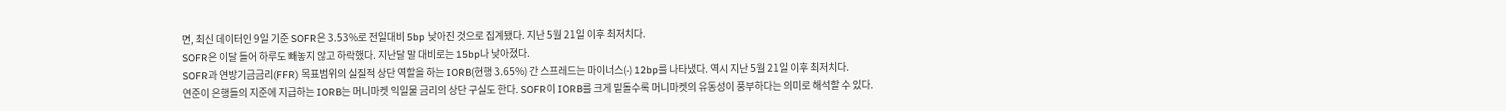면, 최신 데이터인 9일 기준 SOFR은 3.53%로 전일대비 5bp 낮아진 것으로 집계됐다. 지난 5월 21일 이후 최저치다.
SOFR은 이달 들어 하루도 빼놓지 않고 하락했다. 지난달 말 대비로는 15bp나 낮아졌다.
SOFR과 연방기금금리(FFR) 목표범위의 실질적 상단 역할을 하는 IORB(현행 3.65%) 간 스프레드는 마이너스(-) 12bp를 나타냈다. 역시 지난 5월 21일 이후 최저치다.
연준이 은행들의 지준에 지급하는 IORB는 머니마켓 익일물 금리의 상단 구실도 한다. SOFR이 IORB를 크게 밑돌수록 머니마켓의 유동성이 풍부하다는 의미로 해석할 수 있다.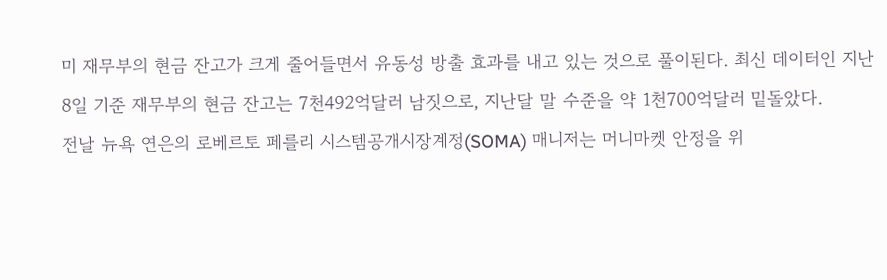미 재무부의 현금 잔고가 크게 줄어들면서 유동성 방출 효과를 내고 있는 것으로 풀이된다. 최신 데이터인 지난 8일 기준 재무부의 현금 잔고는 7천492억달러 남짓으로, 지난달 말 수준을 약 1천700억달러 밑돌았다.
전날 뉴욕 연은의 로베르토 페를리 시스템공개시장계정(SOMA) 매니저는 머니마켓 안정을 위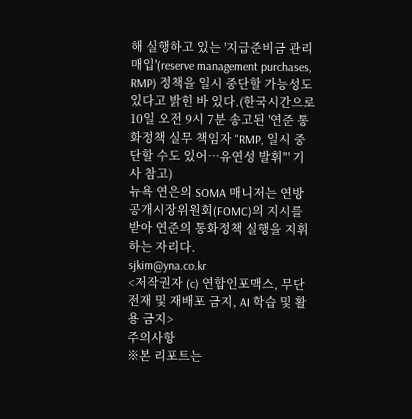해 실행하고 있는 '지급준비금 관리 매입'(reserve management purchases, RMP) 정책을 일시 중단할 가능성도 있다고 밝힌 바 있다.(한국시간으로 10일 오전 9시 7분 송고된 '연준 통화정책 실무 책임자 "RMP, 일시 중단할 수도 있어…유연성 발휘"' 기사 참고)
뉴욕 연은의 SOMA 매니저는 연방공개시장위원회(FOMC)의 지시를 받아 연준의 통화정책 실행을 지휘하는 자리다.
sjkim@yna.co.kr
<저작권자 (c) 연합인포맥스, 무단전재 및 재배포 금지, AI 학습 및 활용 금지>
주의사항
※본 리포트는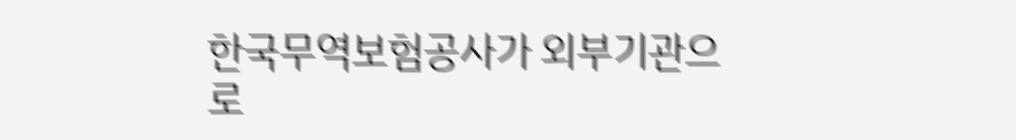한국무역보험공사가 외부기관으로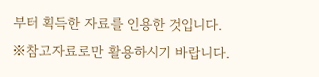부터 획득한 자료를 인용한 것입니다.
※참고자료로만 활용하시기 바랍니다.